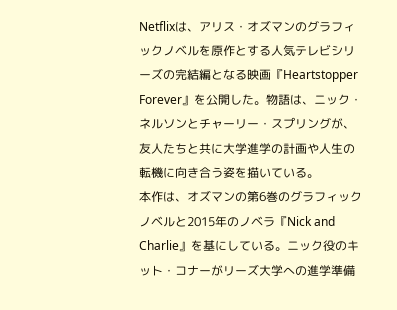Netflixは、アリス・オズマンのグラフィックノベルを原作とする人気テレビシリーズの完結編となる映画『Heartstopper Forever』を公開した。物語は、ニック・ネルソンとチャーリー・スプリングが、友人たちと共に大学進学の計画や人生の転機に向き合う姿を描いている。
本作は、オズマンの第6巻のグラフィックノベルと2015年のノベラ『Nick and Charlie』を基にしている。ニック役のキット・コナーがリーズ大学への進学準備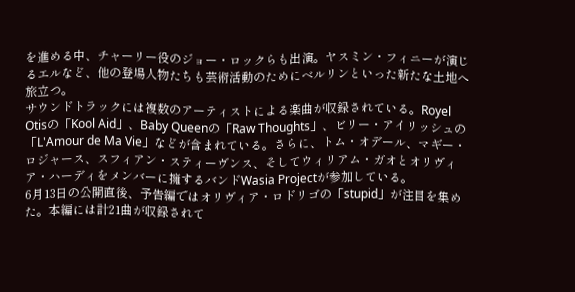を進める中、チャーリー役のジョー・ロックらも出演。ヤスミン・フィニーが演じるエルなど、他の登場人物たちも芸術活動のためにベルリンといった新たな土地へ旅立つ。
サウンドトラックには複数のアーティストによる楽曲が収録されている。Royel Otisの「Kool Aid」、Baby Queenの「Raw Thoughts」、ビリー・アイリッシュの「L'Amour de Ma Vie」などが含まれている。さらに、トム・オデール、マギー・ロジャース、スフィアン・スティーヴンス、そしてウィリアム・ガオとオリヴィア・ハーディをメンバーに擁するバンドWasia Projectが参加している。
6月13日の公開直後、予告編ではオリヴィア・ロドリゴの「stupid」が注目を集めた。本編には計21曲が収録されて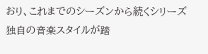おり、これまでのシーズンから続くシリーズ独自の音楽スタイルが踏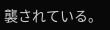襲されている。